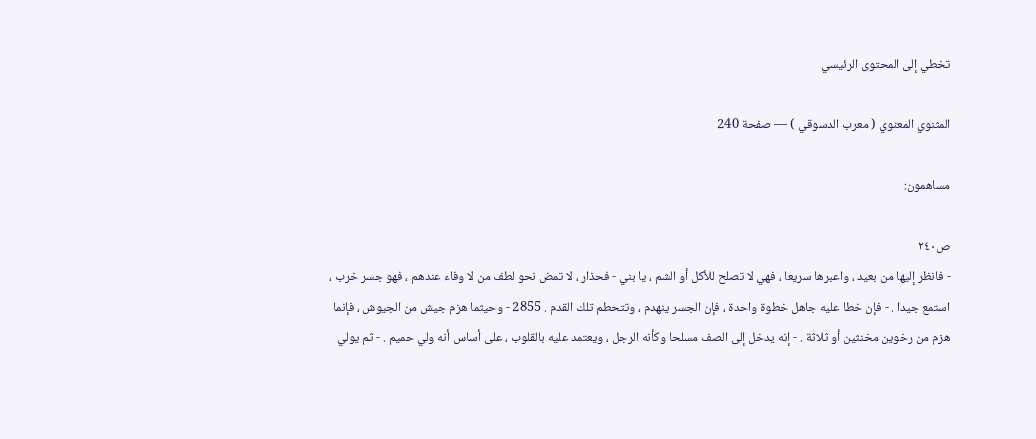تخطي إلى المحتوى الرئيسي

المثنوي المعنوي ( معرب الدسوقي ) — صفحة 240

مساهمون:

ص٢٤٠
- فانظر إليها من بعيد ، واعبرها سريعا ، فهي لا تصلح للأكل أو الشم ، يا بني - فحذار ، لا تمض نحو لطف من لا وفاء عندهم ، فهو جسر خرب ، استمع جيدا . - فإن خطا عليه جاهل خطوة واحدة ، فإن الجسر ينهدم ، وتتحطم تلك القدم . 2855 - وحيثما هزم جيش من الجيوش ، فإنما هزم من رخوين مخنثين أو ثلاثة . - إنه يدخل إلى الصف مسلحا وكأنه الرجل ، ويعتمد عليه بالقلوب ، على أساس أنه ولي حميم . - ثم يولي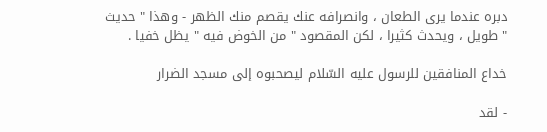دبره عندما يرى الطعان ، وانصرافه عنك يقصم منك الظهر - وهذا " حديث " طويل ، ويحدث كثيرا ، لكن المقصود " من الخوض فيه " يظل خفيا .

خداع المنافقين للرسول عليه السّلام ليصحبوه إلى مسجد الضرار

- لقد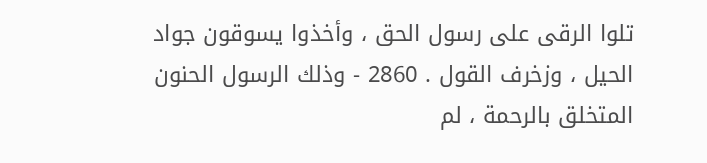تلوا الرقى على رسول الحق ، وأخذوا يسوقون جواد الحيل ، وزخرف القول . 2860 - وذلك الرسول الحنون المتخلق بالرحمة ، لم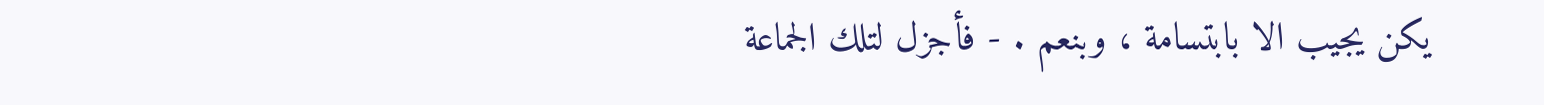يكن يجيب الا بابتسامة ، وبنعم . - فأجزل لتلك الجماعة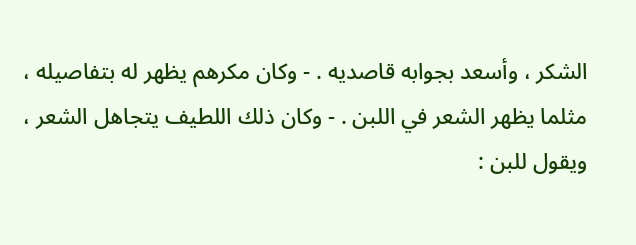الشكر ، وأسعد بجوابه قاصديه . - وكان مكرهم يظهر له بتفاصيله ، مثلما يظهر الشعر في اللبن . - وكان ذلك اللطيف يتجاهل الشعر ، ويقول للبن :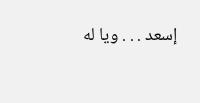إسعد . . . ويا له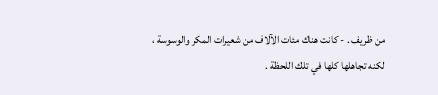من ظريف . - كانت هناك مئات الآلاف من شعيرات المكر والوسوسة ، لكنه تجاهلها كلها في تلك اللحظة .